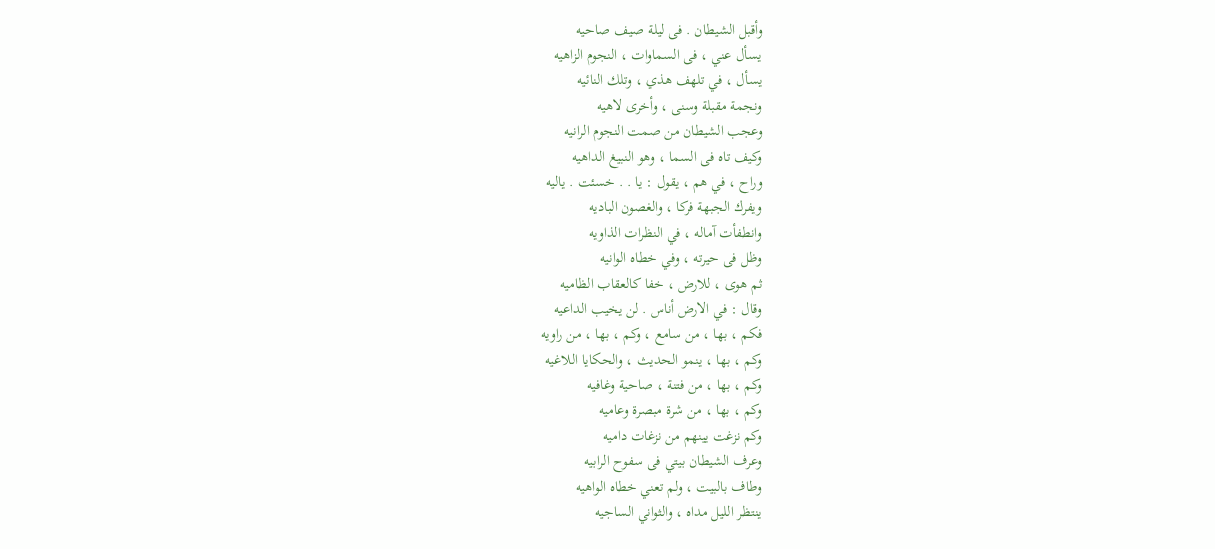وأقبل الشيطان . فى ليلة صيف صاحيه
يسأل عني ، فى السماوات ، النجوم الزاهيه
يسأل ، في تلهف هذي ، وتلك النائيه
ونجمة مقبلة وسنى ، وأخرى لاهيه
وعجب الشيطان من صمت النجوم الرانيه
وكيف تاه فى السما ، وهو النبيغ الداهيه
وراح ، في هم ، يقول : يا . . خسئت . ياليه
ويفرك الجبهة فركا ، والغصون الباديه
وانطفأت آماله ، في النظرات الذاويه
وظل فى حيرته ، وفي خطاه الوانيه
ثم هوى ، للارض ، خفا كالعقاب الظاميه
وقال : في الارض أناس . لن يخيب الداعيه
فكم ، بها ، من سامع ، وكم ، بها ، من راويه
وكم ، بها ، ينمو الحديث ، والحكايا اللاغيه
وكم ، بها ، من فتنة ، صاحية وغافيه
وكم ، بها ، من شرة مبصرة وعاميه
وكم نزغت يينهم من نزغات داميه
وعرف الشيطان بيتي فى سفوح الرابيه
وطاف بالبيت ، ولم تعني خطاه الواهيه
ينتظر الليل مداه ، والثواني الساجيه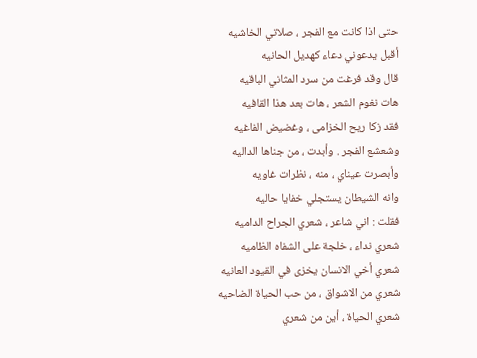حتى اذا كانت مع الفجر ، صلاتي الخاشيه
أقبل يدعوني دعاء كهديل الحانيه
قال وقد فرغت من سرد المثاني الباقيه
هات نغوم الشعر ، هات بعد هذا القافيه
فقد زكا ريح الخزامى ، وغضيض الفاغيه
وشعشع الفجر . وأبدت ، من جناها الداليه
وأبصرت عيناي ، منه ، نظرات غاويه
وانه الشيطان يستجلي خفايا حاليه
فقلت : اني شاعر ، شعري الجراح الداميه
شعري نداء ، خلجة على الشفاه الظاميه
شعري أخي الانسان يخزى في القيود العانيه
شعري من الاشواق ، من حب الحياة الضاحيه
شعري الحياة ، أين من شعري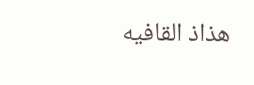هذاذ القافيه